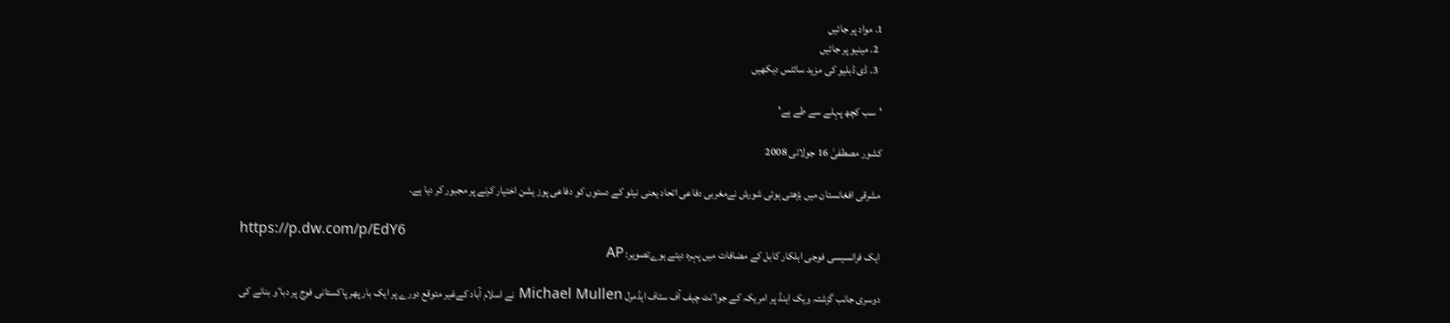1. مواد پر جائیں
  2. مینیو پر جائیں
  3. ڈی ڈبلیو کی مزید سائٹس دیکھیں

'سب کچھ پہلے سے طے ہے'

کشور مصطفیٰ 16 جولائی 2008

مشرقی افغانستان میں بڑھتی ہوئی شورش نےمغربی دفاعی اتحاد یعنی نیٹو کے دستوں کو دفاعی پوز یشن اختیار کرنے پر مجبور کر دیا ہے۔

https://p.dw.com/p/EdY6
ایک فرانسیسی فوجی اہلکار کابل کے مضافات میں پہرہ دیتے ہوےتصویر: AP

دوسری جانب گزشتہ ویک اینڈ پر امریکہ کے جواٴنٹ چیف آف سٹاف ایڈمرل Michael Mullen نے اسلام آباد کےغیر متوقع دورے پر ایک بار پھر پاکستانی فوج پر دباٴو بنانے کی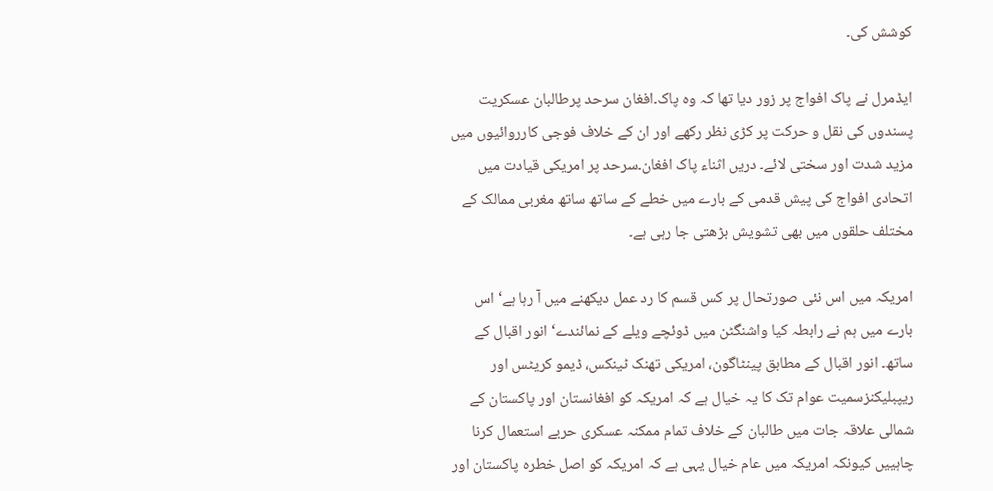کوشش کی۔

ایڈمرل نے پاک افواج پر زور دیا تھا کہ وہ پاک۔افغان سرحد پرطالبان عسکریت پسندوں کی نقل و حرکت پر کڑی نظر رکھے اور ان کے خلاف فوجی کارروائیوں میں مزید شدت اور سختی لائے۔ دریں اثناء پاک افغان۔سرحد پر امریکی قیادت میں اتحادی افواج کی پیش قدمی کے بارے میں خطے کے ساتھ ساتھ مغربی ممالک کے مختلف حلقوں میں بھی تشویش بڑھتی جا رہی ہے۔

امریکہ میں اس نئی صورتحال پر کس قسم کا رد عمل دیکھنے میں آ رہا ہے‘ اس بارے میں ہم نے رابطہ کیا واشنگٹن میں ڈوئچے ویلے کے نمائندے‘ انور اقبال کے ساتھ۔ انور اقبال کے مطابق پینٹاگون، امریکی تھنک ٹینکس، ڈیمو کریٹس اور ریپبلیکنزسمیت عوام تک کا یہ خیال ہے کہ امریکہ کو افغانستان اور پاکستان کے شمالی علاقہ جات میں طالبان کے خلاف تمام ممکنہ عسکری حربے استعمال کرنا چاہییں کیونکہ امریکہ میں عام خیال یہی ہے کہ امریکہ کو اصل خطرہ پاکستان اور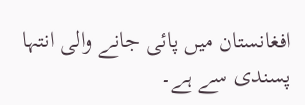افغانستان میں پائی جانے والی انتہا پسندی سے ہے۔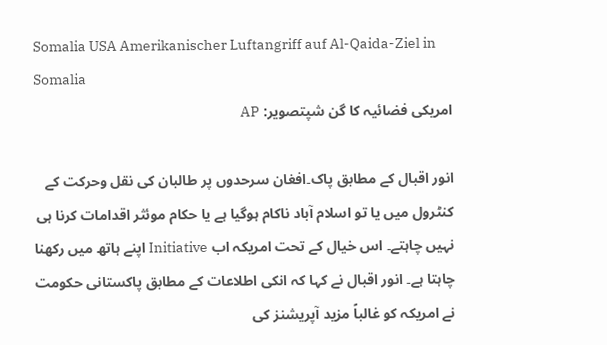Somalia USA Amerikanischer Luftangriff auf Al-Qaida-Ziel in Somalia
امریکی فضائیہ کا گن شپتصویر: AP

انور اقبال کے مطابق پاک۔افغان سرحدوں پر طالبان کی نقل وحرکت کے کنٹرول میں یا تو اسلام آباد ناکام ہوگیا ہے یا حکام موئثر اقدامات کرنا ہی نہیں چاہتے۔ اس خیال کے تحت امریکہ اب Initiative اپنے ہاتھ میں رکھنا چاہتا ہے۔ انور اقبال نے کہا کہ انکی اطلاعات کے مطابق پاکستانی حکومت نے امریکہ کو غالباً مزید آپریشنز کی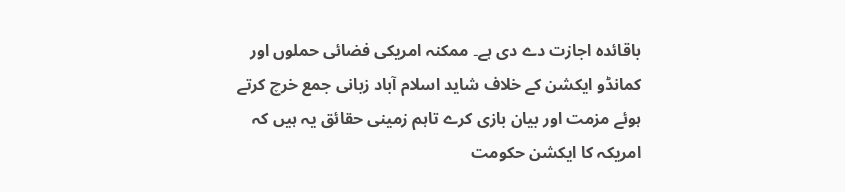باقائدہ اجازت دے دی ہے۔ ممکنہ امریکی فضائی حملوں اور کمانڈو ایکشن کے خلاف شاید اسلام آباد زبانی جمع خرچ کرتے ہوئے مزمت اور بیان بازی کرے تاہم زمینی حقائق یہ ہیں کہ امریکہ کا ایکشن حکومت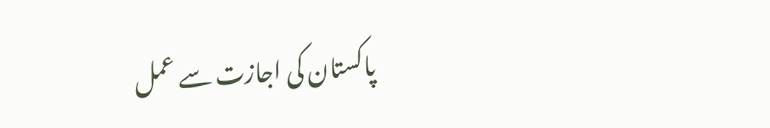پاکستان کی اجازت سے عمل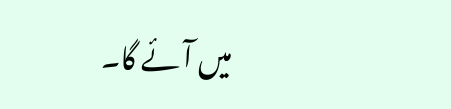میں آئے گا۔